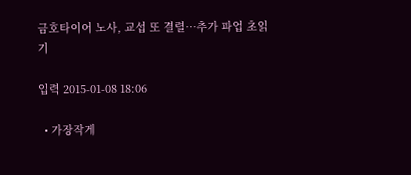금호타이어 노사, 교섭 또 결렬…추가 파업 초읽기

입력 2015-01-08 18:06

  • 가장작게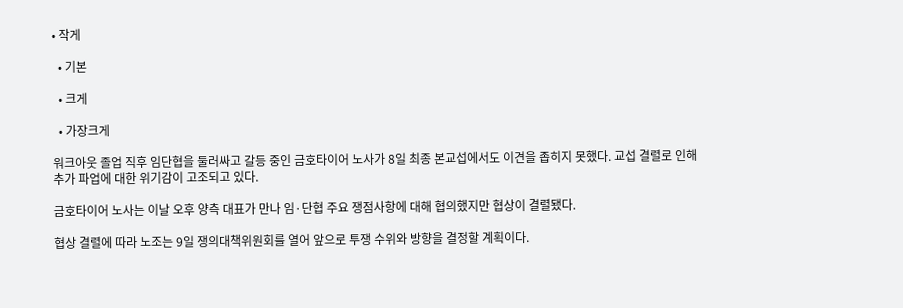• 작게

  • 기본

  • 크게

  • 가장크게

워크아웃 졸업 직후 임단협을 둘러싸고 갈등 중인 금호타이어 노사가 8일 최종 본교섭에서도 이견을 좁히지 못했다. 교섭 결렬로 인해 추가 파업에 대한 위기감이 고조되고 있다.

금호타이어 노사는 이날 오후 양측 대표가 만나 임·단협 주요 쟁점사항에 대해 협의했지만 협상이 결렬됐다.

협상 결렬에 따라 노조는 9일 쟁의대책위원회를 열어 앞으로 투쟁 수위와 방향을 결정할 계획이다.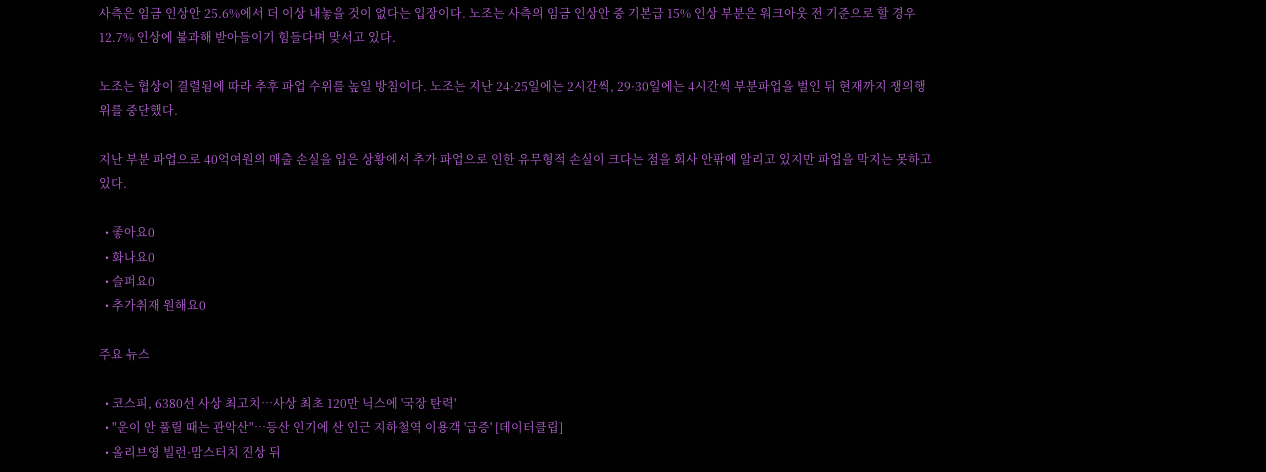사측은 임금 인상안 25.6%에서 더 이상 내놓을 것이 없다는 입장이다. 노조는 사측의 임금 인상안 중 기본급 15% 인상 부분은 워크아웃 전 기준으로 할 경우 12.7% 인상에 불과해 받아들이기 힘들다며 맞서고 있다.

노조는 협상이 결렬됨에 따라 추후 파업 수위를 높일 방침이다. 노조는 지난 24·25일에는 2시간씩, 29·30일에는 4시간씩 부분파업을 벌인 뒤 현재까지 쟁의행위를 중단했다.

지난 부분 파업으로 40억여원의 매출 손실을 입은 상황에서 추가 파업으로 인한 유무형적 손실이 크다는 점을 회사 안팎에 알리고 있지만 파업을 막지는 못하고 있다.

  • 좋아요0
  • 화나요0
  • 슬퍼요0
  • 추가취재 원해요0

주요 뉴스

  • 코스피, 6380선 사상 최고치…사상 최초 120만 닉스에 '국장 탄력'
  • "운이 안 풀릴 때는 관악산"…등산 인기에 산 인근 지하철역 이용객 '급증' [데이터클립]
  • 올리브영 빌런·맘스터치 진상 뒤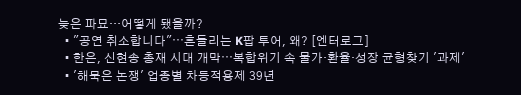늦은 파묘…어떻게 됐을까?
  • "공연 취소합니다"⋯흔들리는 K팝 투어, 왜? [엔터로그]
  • 한은, 신현송 총재 시대 개막⋯복합위기 속 물가·환율·성장 균형찾기 '과제'
  • '해묵은 논쟁' 업종별 차등적용제 39년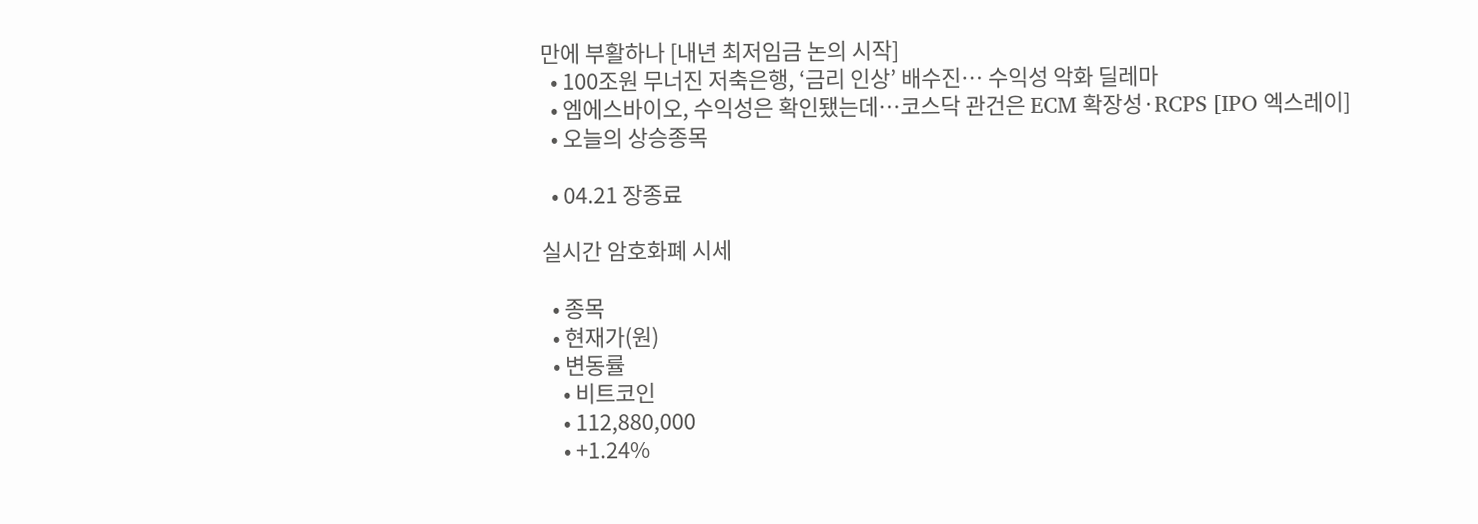만에 부활하나 [내년 최저임금 논의 시작]
  • 100조원 무너진 저축은행, ‘금리 인상’ 배수진… 수익성 악화 딜레마
  • 엠에스바이오, 수익성은 확인됐는데…코스닥 관건은 ECM 확장성·RCPS [IPO 엑스레이]
  • 오늘의 상승종목

  • 04.21 장종료

실시간 암호화폐 시세

  • 종목
  • 현재가(원)
  • 변동률
    • 비트코인
    • 112,880,000
    • +1.24%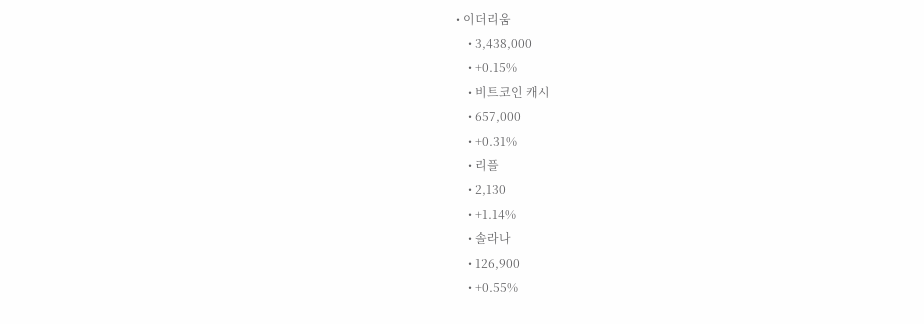• 이더리움
    • 3,438,000
    • +0.15%
    • 비트코인 캐시
    • 657,000
    • +0.31%
    • 리플
    • 2,130
    • +1.14%
    • 솔라나
    • 126,900
    • +0.55%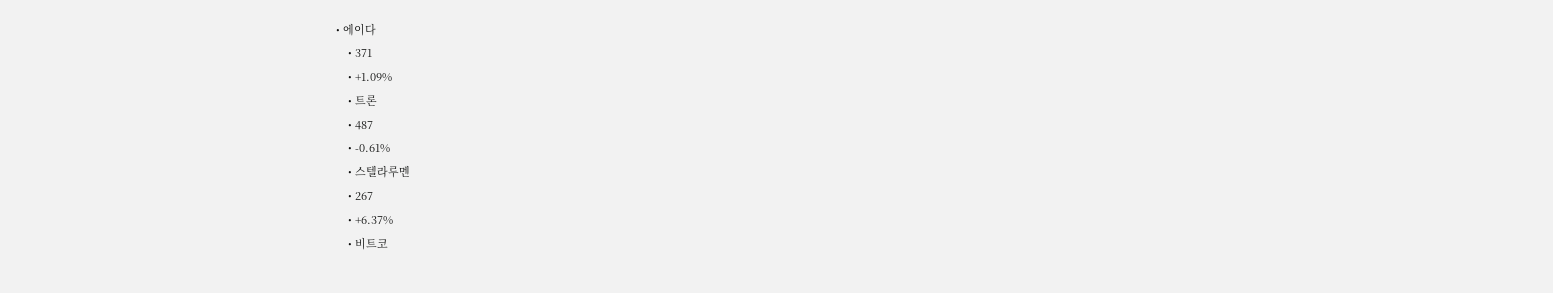• 에이다
    • 371
    • +1.09%
    • 트론
    • 487
    • -0.61%
    • 스텔라루멘
    • 267
    • +6.37%
    • 비트코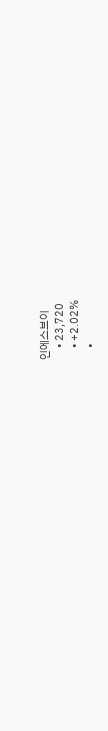인에스브이
    • 23,720
    • +2.02%
    •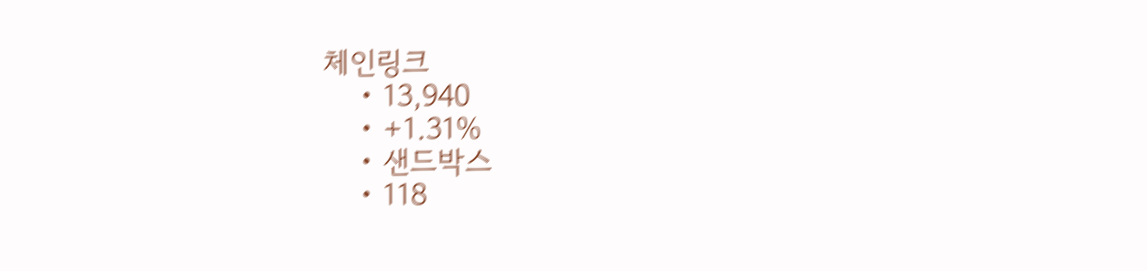체인링크
    • 13,940
    • +1.31%
    • 샌드박스
    • 118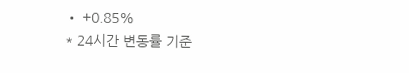• +0.85%
* 24시간 변동률 기준